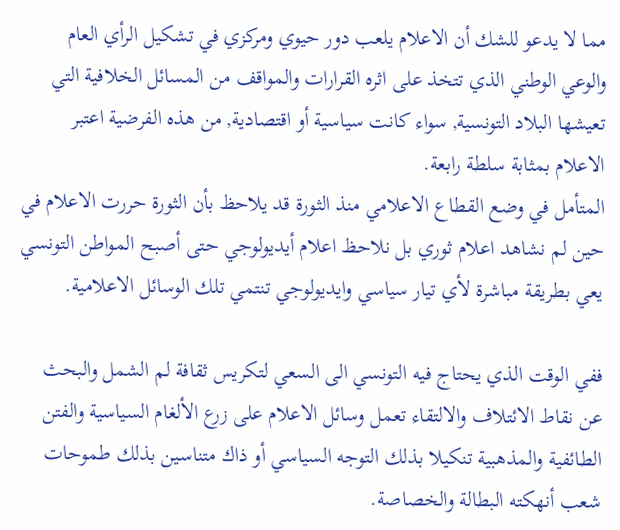مما لا يدعو للشك أن الاعلام يلعب دور حيوي ومركزي في تشكيل الرأي العام والوعي الوطني الذي تتخذ على اثره القرارات والمواقف من المسائل الخلافية التي تعيشها البلاد التونسية, سواء كانت سياسية أو اقتصادية, من هذه الفرضية اعتبر الاعلام بمثابة سلطة رابعة.
المتأمل في وضع القطاع الاعلامي منذ الثورة قد يلاحظ بأن الثورة حررت الاعلام في حين لم نشاهد اعلام ثوري بل نلاحظ اعلام أيديولوجي حتى أصبح المواطن التونسي يعي بطريقة مباشرة لأي تيار سياسي وايديولوجي تنتمي تلك الوسائل الاعلامية.

ففي الوقت الذي يحتاج فيه التونسي الى السعي لتكريس ثقافة لم الشمل والبحث عن نقاط الائتلاف والالتقاء تعمل وسائل الاعلام على زرع الألغام السياسية والفتن الطائفية والمذهبية تنكيلا بذلك التوجه السياسي أو ذاك متناسين بذلك طموحات شعب أنهكته البطالة والخصاصة.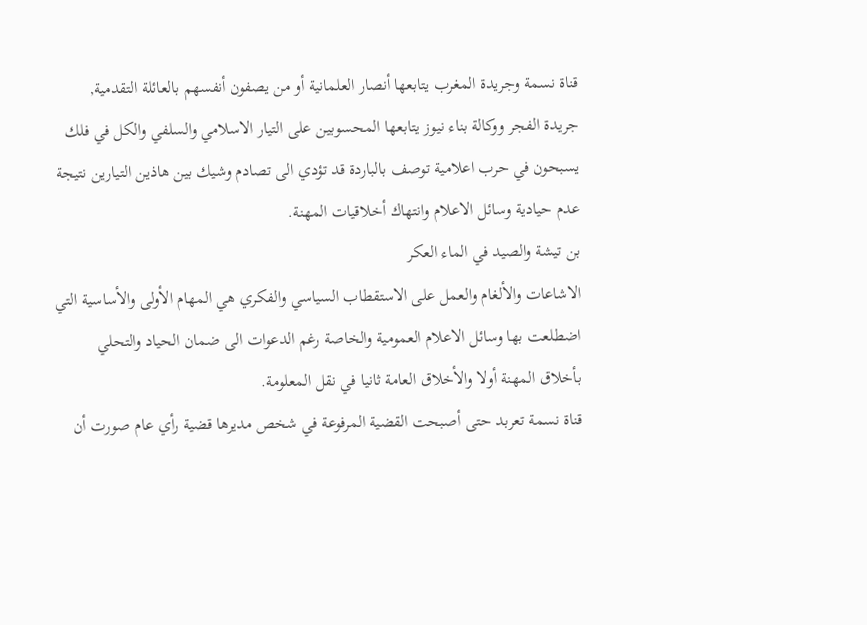قناة نسمة وجريدة المغرب يتابعها أنصار العلمانية أو من يصفون أنفسهم بالعائلة التقدمية, جريدة الفجر ووكالة بناء نيوز يتابعها المحسوبين على التيار الاسلامي والسلفي والكل في فلك يسبحون في حرب اعلامية توصف بالباردة قد تؤدي الى تصادم وشيك بين هاذين التيارين نتيجة عدم حيادية وسائل الاعلام وانتهاك أخلاقيات المهنة.
بن تيشة والصيد في الماء العكر
الاشاعات والألغام والعمل على الاستقطاب السياسي والفكري هي المهام الأولى والأساسية التي اضطلعت بها وسائل الاعلام العمومية والخاصة رغم الدعوات الى ضمان الحياد والتحلي بأخلاق المهنة أولا والأخلاق العامة ثانيا في نقل المعلومة.
قناة نسمة تعربد حتى أصبحت القضية المرفوعة في شخص مديرها قضية رأي عام صورت أن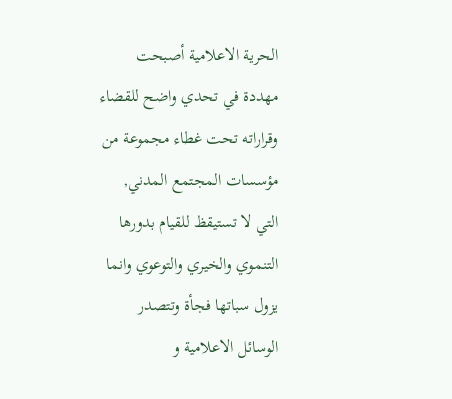الحرية الاعلامية أصبحت مهددة في تحدي واضح للقضاء وقراراته تحت غطاء مجموعة من مؤسسات المجتمع المدني, التي لا تستيقظ للقيام بدورها التنموي والخيري والتوعوي وانما يزول سباتها فجأة وتتصدر الوسائل الاعلامية و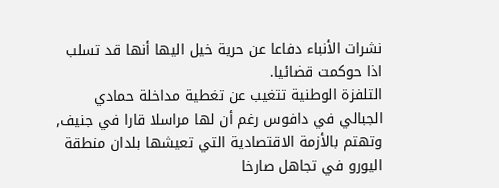نشرات الأنباء دفاعا عن حرية خيل اليها أنها قد تسلب اذا حوكمت قضائيا.
التلفزة الوطنية تتغيب عن تغطية مداخلة حمادي الجبالي في دافوس رغم أن لها مراسلا قارا في جنيف, وتهتم بالأزمة الاقتصادية التي تعيشها بلدان منطقة اليورو في تجاهل صارخا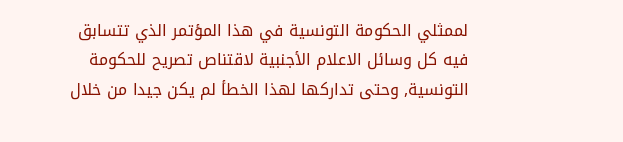لممثلي الحكومة التونسية في هذا المؤتمر الذي تتسابق فيه كل وسائل الاعلام الأجنبية لاقتناص تصريح للحكومة التونسية, وحتى تداركها لهذا الخطأ لم يكن جيدا من خلال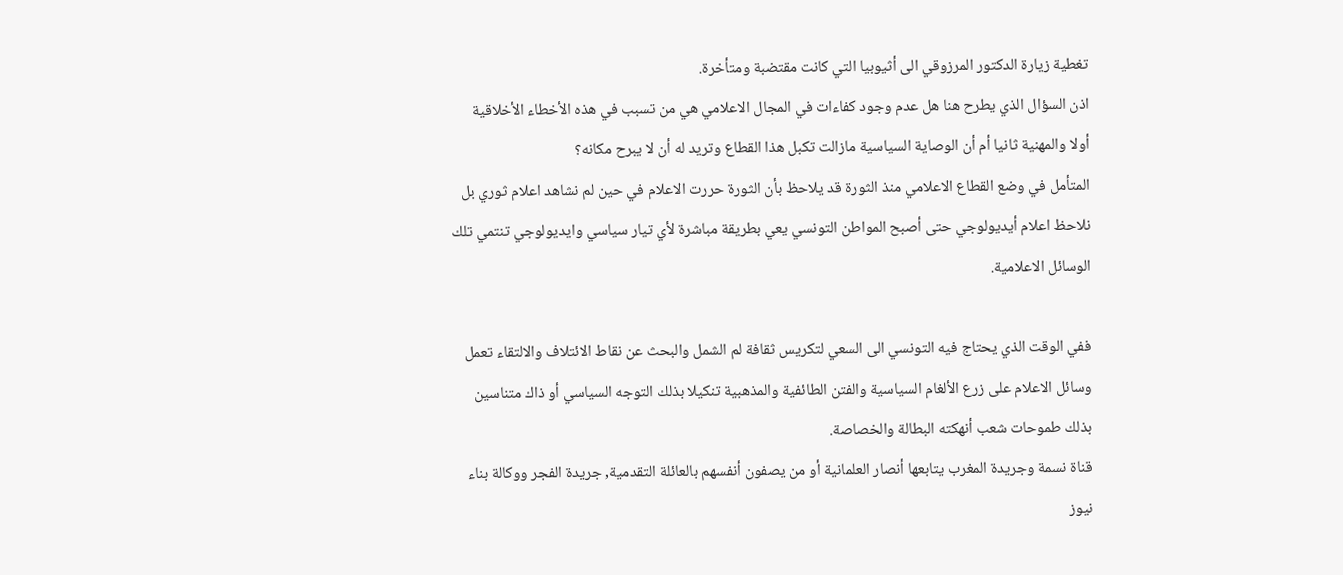تغطية زيارة الدكتور المرزوقي الى أثيوبيا التي كانت مقتضبة ومتأخرة.
اذن السؤال الذي يطرح هنا هل عدم وجود كفاءات في المجال الاعلامي هي من تسبب في هذه الأخطاء الأخلاقية أولا والمهنية ثانيا أم أن الوصاية السياسية مازالت تكبل هذا القطاع وتريد له أن لا يبرح مكانه؟
المتأمل في وضع القطاع الاعلامي منذ الثورة قد يلاحظ بأن الثورة حررت الاعلام في حين لم نشاهد اعلام ثوري بل نلاحظ اعلام أيديولوجي حتى أصبح المواطن التونسي يعي بطريقة مباشرة لأي تيار سياسي وايديولوجي تنتمي تلك الوسائل الاعلامية.

ففي الوقت الذي يحتاج فيه التونسي الى السعي لتكريس ثقافة لم الشمل والبحث عن نقاط الائتلاف والالتقاء تعمل وسائل الاعلام على زرع الألغام السياسية والفتن الطائفية والمذهبية تنكيلا بذلك التوجه السياسي أو ذاك متناسين بذلك طموحات شعب أنهكته البطالة والخصاصة.
قناة نسمة وجريدة المغرب يتابعها أنصار العلمانية أو من يصفون أنفسهم بالعائلة التقدمية, جريدة الفجر ووكالة بناء نيوز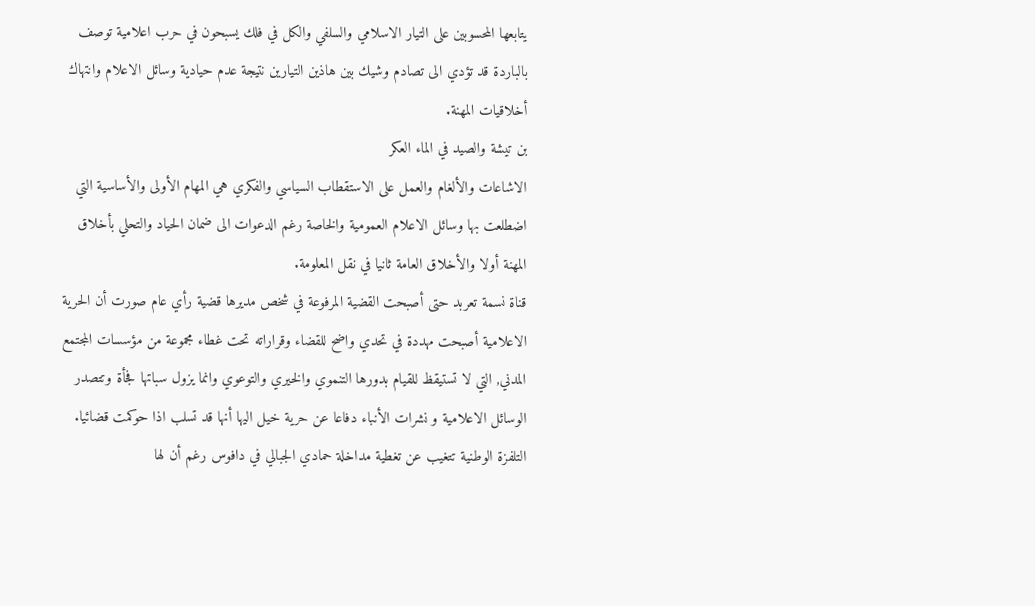يتابعها المحسوبين على التيار الاسلامي والسلفي والكل في فلك يسبحون في حرب اعلامية توصف بالباردة قد تؤدي الى تصادم وشيك بين هاذين التيارين نتيجة عدم حيادية وسائل الاعلام وانتهاك أخلاقيات المهنة.
بن تيشة والصيد في الماء العكر
الاشاعات والألغام والعمل على الاستقطاب السياسي والفكري هي المهام الأولى والأساسية التي اضطلعت بها وسائل الاعلام العمومية والخاصة رغم الدعوات الى ضمان الحياد والتحلي بأخلاق المهنة أولا والأخلاق العامة ثانيا في نقل المعلومة.
قناة نسمة تعربد حتى أصبحت القضية المرفوعة في شخص مديرها قضية رأي عام صورت أن الحرية الاعلامية أصبحت مهددة في تحدي واضح للقضاء وقراراته تحت غطاء مجموعة من مؤسسات المجتمع المدني, التي لا تستيقظ للقيام بدورها التنموي والخيري والتوعوي وانما يزول سباتها فجأة وتتصدر الوسائل الاعلامية و نشرات الأنباء دفاعا عن حرية خيل اليها أنها قد تسلب اذا حوكمت قضائيا.
التلفزة الوطنية تتغيب عن تغطية مداخلة حمادي الجبالي في دافوس رغم أن لها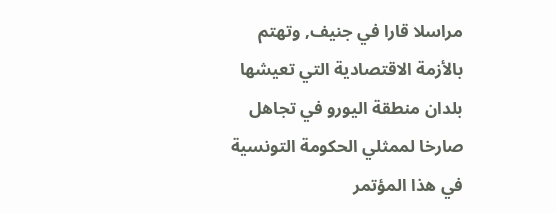مراسلا قارا في جنيف, وتهتم بالأزمة الاقتصادية التي تعيشها بلدان منطقة اليورو في تجاهل صارخا لممثلي الحكومة التونسية في هذا المؤتمر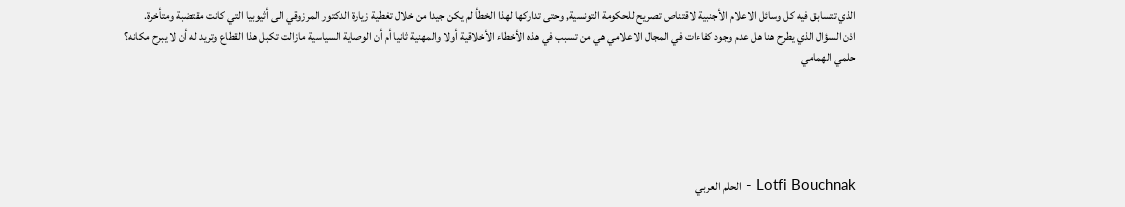الذي تتسابق فيه كل وسائل الاعلام الأجنبية لاقتناص تصريح للحكومة التونسية, وحتى تداركها لهذا الخطأ لم يكن جيدا من خلال تغطية زيارة الدكتور المرزوقي الى أثيوبيا التي كانت مقتضبة ومتأخرة.
اذن السؤال الذي يطرح هنا هل عدم وجود كفاءات في المجال الاعلامي هي من تسبب في هذه الأخطاء الأخلاقية أولا والمهنية ثانيا أم أن الوصاية السياسية مازالت تكبل هذا القطاع وتريد له أن لا يبرح مكانه؟
حلمي الهمامي





Lotfi Bouchnak - الحلم العربي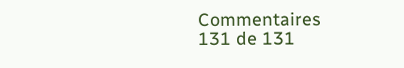Commentaires
131 de 131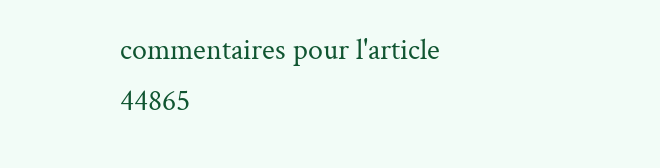commentaires pour l'article 44865